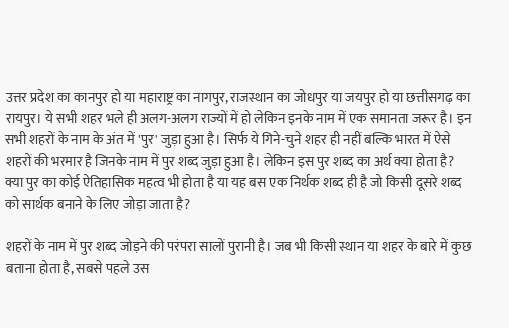उत्तर प्रदेश का कानपुर हो या महाराष्ट्र का नागपुर, राजस्थान का जोधपुर या जयपुर हो या छत्तीसगढ़ का रायपुर। ये सभी शहर भले ही अलग-अलग राज्यों में हो लेकिन इनके नाम में एक समानता जरूर है। इन सभी शहरों के नाम के अंत में 'पुर' जुड़ा हुआ है। सिर्फ ये गिने-चुने शहर ही नहीं बल्कि भारत में ऐसे शहरों की भरमार है जिनके नाम में पुर शब्द जुड़ा हुआ है। लेकिन इस पुर शब्द का अर्थ क्या होता है?
क्या पुर का कोई ऐतिहासिक महत्व भी होता है या यह बस एक निर्थक शब्द ही है जो किसी दूसरे शब्द को सार्थक बनाने के लिए जोड़ा जाता है?

शहरों के नाम में पुर शब्द जोड़ने की परंपरा सालों पुरानी है। जब भी किसी स्थान या शहर के बारे में कुछ बताना होता है, सबसे पहले उस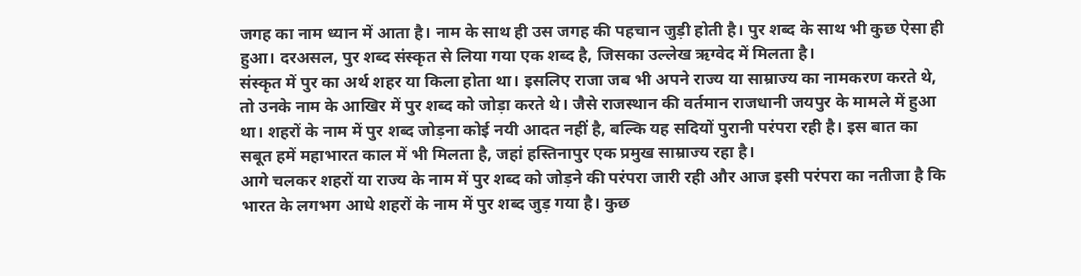जगह का नाम ध्यान में आता है। नाम के साथ ही उस जगह की पहचान जुड़ी होती है। पुर शब्द के साथ भी कुछ ऐसा ही हुआ। दरअसल, पुर शब्द संस्कृत से लिया गया एक शब्द है, जिसका उल्लेख ऋग्वेद में मिलता है।
संस्कृत में पुर का अर्थ शहर या किला होता था। इसलिए राजा जब भी अपने राज्य या साम्राज्य का नामकरण करते थे, तो उनके नाम के आखिर में पुर शब्द को जोड़ा करते थे। जैसे राजस्थान की वर्तमान राजधानी जयपुर के मामले में हुआ था। शहरों के नाम में पुर शब्द जोड़ना कोई नयी आदत नहीं है, बल्कि यह सदियों पुरानी परंपरा रही है। इस बात का सबूत हमें महाभारत काल में भी मिलता है, जहां हस्तिनापुर एक प्रमुख साम्राज्य रहा है।
आगे चलकर शहरों या राज्य के नाम में पुर शब्द को जोड़ने की परंपरा जारी रही और आज इसी परंपरा का नतीजा है कि भारत के लगभग आधे शहरों के नाम में पुर शब्द जुड़ गया है। कुछ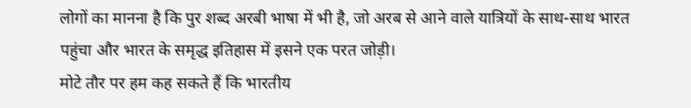लोगों का मानना है कि पुर शब्द अरबी भाषा में भी है, जो अरब से आने वाले यात्रियों के साथ-साथ भारत पहुंचा और भारत के समृद्ध इतिहास में इसने एक परत जोड़ी।
मोटे तौर पर हम कह सकते हैं कि भारतीय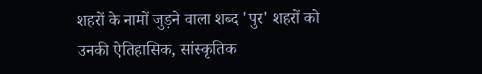शहरों के नामों जुड़ने वाला शब्द 'पुर' शहरों को उनकी ऐतिहासिक, सांस्कृतिक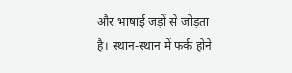और भाषाई जड़ों से जोड़ता है। स्थान-स्थान में फर्क होने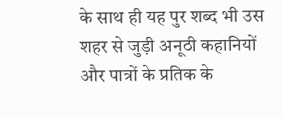के साथ ही यह पुर शब्द भी उस शहर से जुड़ी अनूठी कहानियों और पात्रों के प्रतिक के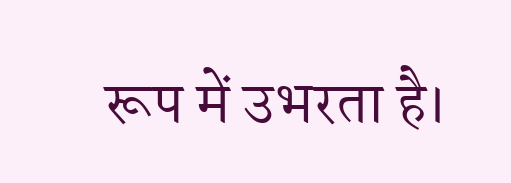रूप में उभरता है।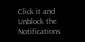Click it and Unblock the Notifications